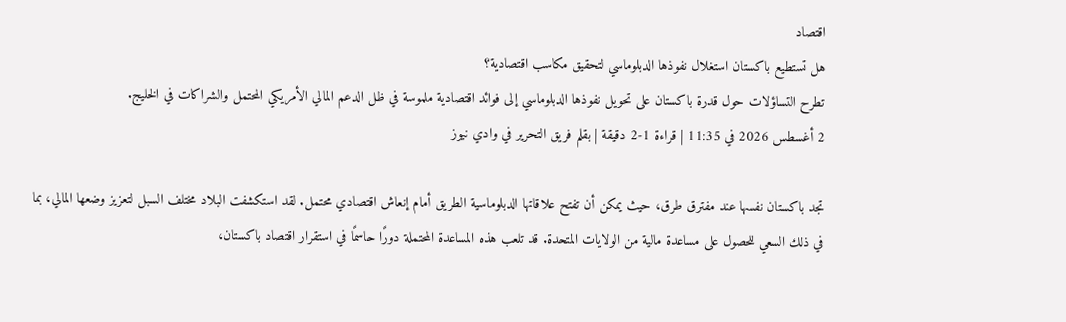اقتصاد
هل تستطيع باكستان استغلال نفوذها الدبلوماسي لتحقيق مكاسب اقتصادية؟
تطرح التساؤلات حول قدرة باكستان على تحويل نفوذها الدبلوماسي إلى فوائد اقتصادية ملموسة في ظل الدعم المالي الأمريكي المحتمل والشراكات في الخليج.
2 أغسطس 2026 في 11:35 | قراءة 1-2 دقيقة | بقلم فريق التحرير في وادي نيوز

تجد باكستان نفسها عند مفترق طرق، حيث يمكن أن تفتح علاقاتها الدبلوماسية الطريق أمام إنعاش اقتصادي محتمل. لقد استكشفت البلاد مختلف السبل لتعزيز وضعها المالي، بما في ذلك السعي للحصول على مساعدة مالية من الولايات المتحدة. قد تلعب هذه المساعدة المحتملة دورًا حاسمًا في استقرار اقتصاد باكستان،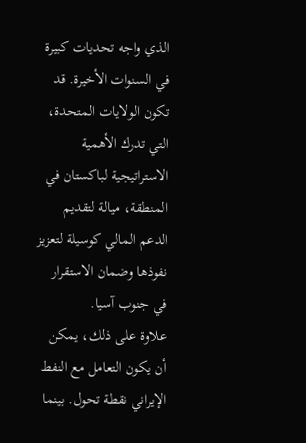الذي واجه تحديات كبيرة في السنوات الأخيرة. قد تكون الولايات المتحدة، التي تدرك الأهمية الاستراتيجية لباكستان في المنطقة، ميالة لتقديم الدعم المالي كوسيلة لتعزيز نفوذها وضمان الاستقرار في جنوب آسيا.
علاوة على ذلك، يمكن أن يكون التعامل مع النفط الإيراني نقطة تحول. بينما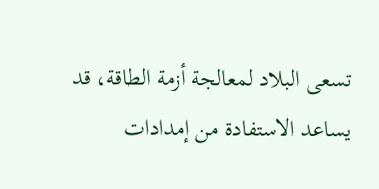تسعى البلاد لمعالجة أزمة الطاقة، قد يساعد الاستفادة من إمدادات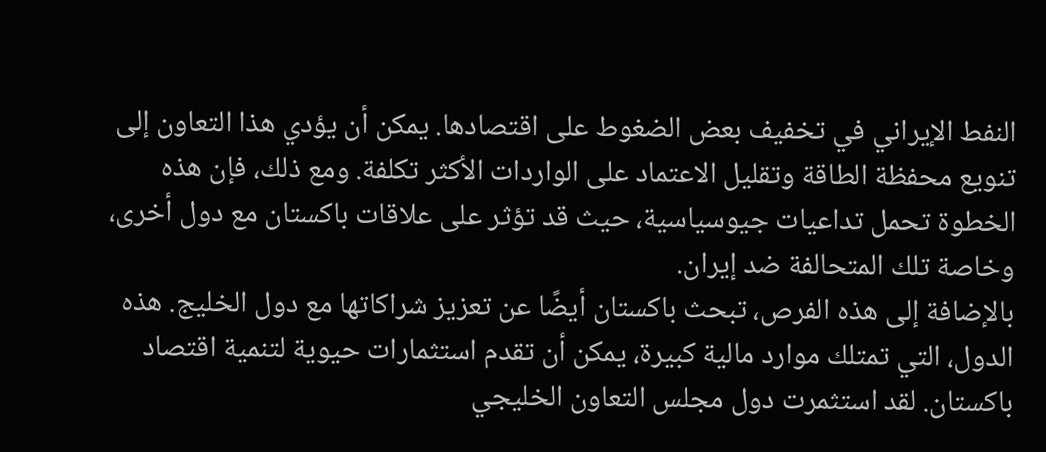النفط الإيراني في تخفيف بعض الضغوط على اقتصادها. يمكن أن يؤدي هذا التعاون إلى تنويع محفظة الطاقة وتقليل الاعتماد على الواردات الأكثر تكلفة. ومع ذلك، فإن هذه الخطوة تحمل تداعيات جيوسياسية، حيث قد تؤثر على علاقات باكستان مع دول أخرى، وخاصة تلك المتحالفة ضد إيران.
بالإضافة إلى هذه الفرص، تبحث باكستان أيضًا عن تعزيز شراكاتها مع دول الخليج. هذه الدول، التي تمتلك موارد مالية كبيرة، يمكن أن تقدم استثمارات حيوية لتنمية اقتصاد باكستان. لقد استثمرت دول مجلس التعاون الخليجي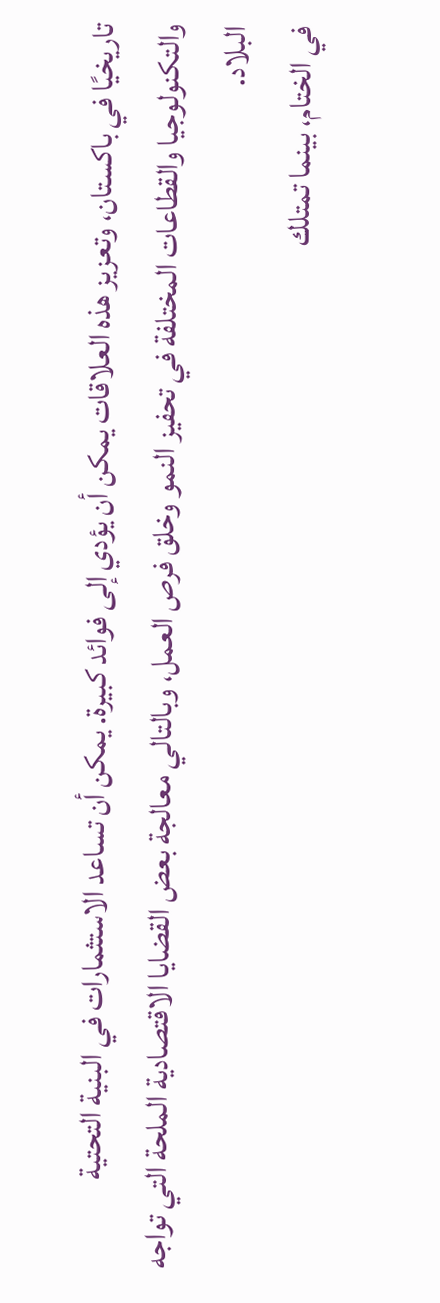تاريخيًا في باكستان، وتعزيز هذه العلاقات يمكن أن يؤدي إلى فوائد كبيرة. يمكن أن تساعد الاستثمارات في البنية التحتية والتكنولوجيا والقطاعات المختلفة في تحفيز النمو وخلق فرص العمل، وبالتالي معالجة بعض القضايا الاقتصادية الملحة التي تواجه البلاد.
في الختام، بينما تمتلك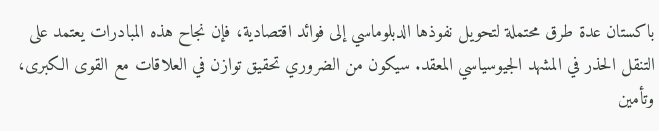باكستان عدة طرق محتملة لتحويل نفوذها الدبلوماسي إلى فوائد اقتصادية، فإن نجاح هذه المبادرات يعتمد على التنقل الحذر في المشهد الجيوسياسي المعقد. سيكون من الضروري تحقيق توازن في العلاقات مع القوى الكبرى، وتأمين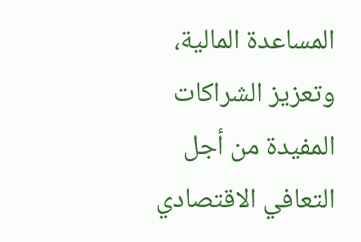المساعدة المالية، وتعزيز الشراكات المفيدة من أجل التعافي الاقتصادي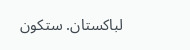لباكستان. ستكون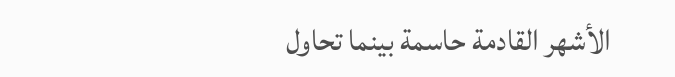الأشهر القادمة حاسمة بينما تحاول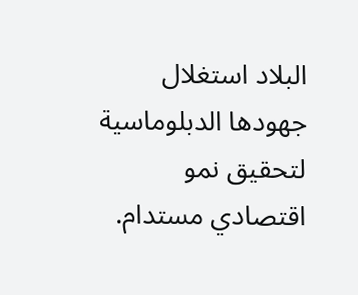البلاد استغلال جهودها الدبلوماسية لتحقيق نمو اقتصادي مستدام.